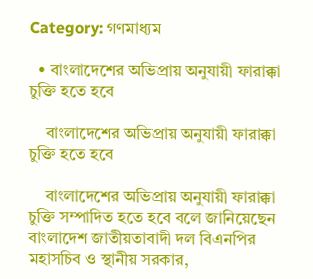Category: গণমাধ্যম

  • বাংলাদেশের অভিপ্রায় অনুযায়ী ফারাক্কা চুক্তি হতে হবে

    বাংলাদেশের অভিপ্রায় অনুযায়ী ফারাক্কা চুক্তি হতে হবে

    বাংলাদেশের অভিপ্রায় অনুযায়ী ফারাক্কা চুক্তি সম্পাদিত হতে হবে বলে জানিয়েছেন বাংলাদেশ জাতীয়তাবাদী দল বিএনপির মহাসচিব ও স্থানীয় সরকার,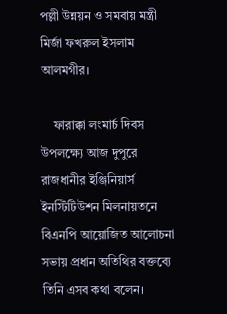পল্লী উন্নয়ন ও সমবায় মন্ত্রী মির্জা ফখরুল ইসলাম আলমগীর।

    ফারাক্কা লংমার্চ দিবস উপলক্ষ্যে আজ দুপুরে রাজধানীর ইঞ্জিনিয়ার্স ইনস্টিটিউশন মিলনায়তনে বিএনপি আয়োজিত আলোচনা সভায় প্রধান অতিথির বক্তব্যে তিনি এসব কথা বলেন।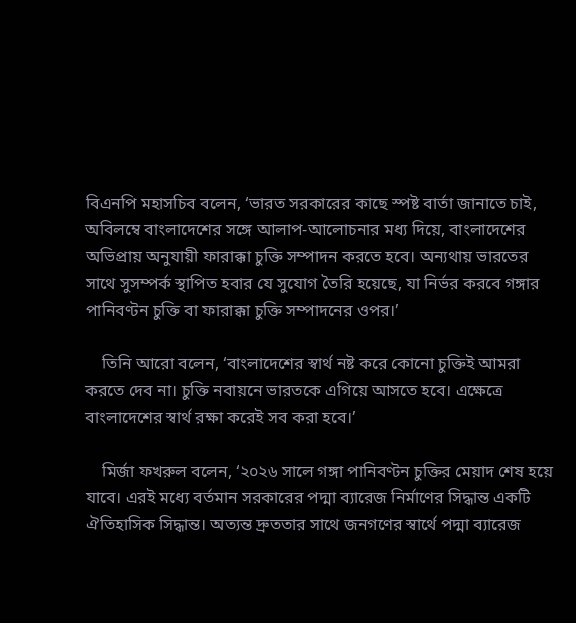বিএনপি মহাসচিব বলেন, ‘ভারত সরকারের কাছে স্পষ্ট বার্তা জানাতে চাই, অবিলম্বে বাংলাদেশের সঙ্গে আলাপ-আলোচনার মধ্য দিয়ে, বাংলাদেশের অভিপ্রায় অনুযায়ী ফারাক্কা চুক্তি সম্পাদন করতে হবে। অন্যথায় ভারতের সাথে সুসম্পর্ক স্থাপিত হবার যে সুযোগ তৈরি হয়েছে, যা নির্ভর করবে গঙ্গার পানিবণ্টন চুক্তি বা ফারাক্কা চুক্তি সম্পাদনের ওপর।’

    তিনি আরো বলেন, ‘বাংলাদেশের স্বার্থ নষ্ট করে কোনো চুক্তিই আমরা করতে দেব না। চুক্তি নবায়নে ভারতকে এগিয়ে আসতে হবে। এক্ষেত্রে বাংলাদেশের স্বার্থ রক্ষা করেই সব করা হবে।’

    মির্জা ফখরুল বলেন, ‘২০২৬ সালে গঙ্গা পানিবণ্টন চুক্তির মেয়াদ শেষ হয়ে যাবে। এরই মধ্যে বর্তমান সরকারের পদ্মা ব্যারেজ নির্মাণের সিদ্ধান্ত একটি ঐতিহাসিক সিদ্ধান্ত। অত্যন্ত দ্রুততার সাথে জনগণের স্বার্থে পদ্মা ব্যারেজ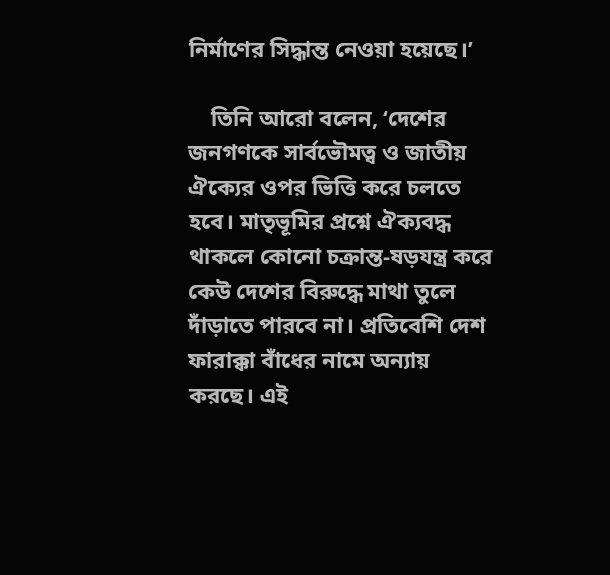নির্মাণের সিদ্ধান্ত নেওয়া হয়েছে।’

    তিনি আরো বলেন, ‘দেশের জনগণকে সার্বভৌমত্ব ও জাতীয় ঐক্যের ওপর ভিত্তি করে চলতে হবে। মাতৃভূমির প্রশ্নে ঐক্যবদ্ধ থাকলে কোনো চক্রান্ত-ষড়যন্ত্র করে কেউ দেশের বিরুদ্ধে মাথা তুলে দাঁড়াতে পারবে না। প্রতিবেশি দেশ ফারাক্কা বাঁধের নামে অন্যায় করছে। এই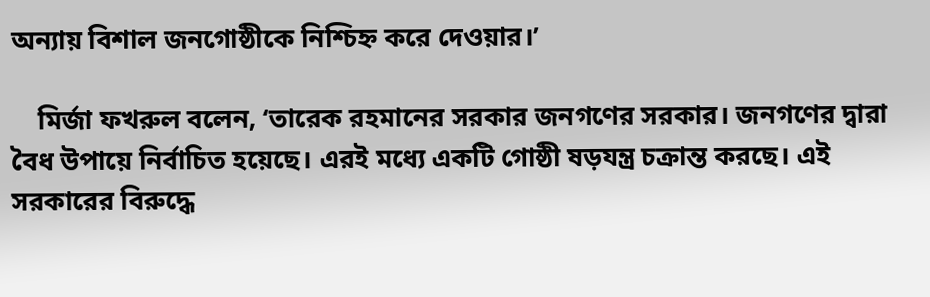অন্যায় বিশাল জনগোষ্ঠীকে নিশ্চিহ্ন করে দেওয়ার।’

    মির্জা ফখরুল বলেন, ‘তারেক রহমানের সরকার জনগণের সরকার। জনগণের দ্বারা বৈধ উপায়ে নির্বাচিত হয়েছে। এরই মধ্যে একটি গোষ্ঠী ষড়যন্ত্র চক্রান্ত করছে। এই সরকারের বিরুদ্ধে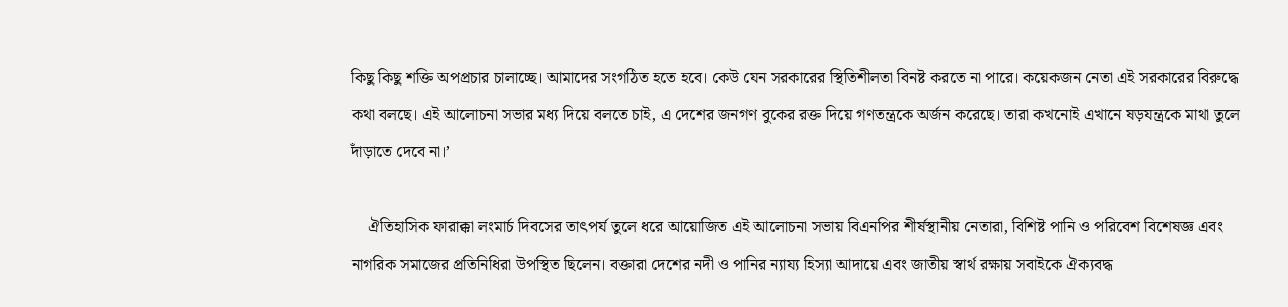কিছু কিছু শক্তি অপপ্রচার চালাচ্ছে। আমাদের সংগঠিত হতে হবে। কেউ যেন সরকারের স্থিতিশীলতা বিনষ্ট করতে না পারে। কয়েকজন নেতা এই সরকারের বিরুদ্ধে কথা বলছে। এই আলোচনা সভার মধ্য দিয়ে বলতে চাই, এ দেশের জনগণ বুকের রক্ত দিয়ে গণতন্ত্রকে অর্জন করেছে। তারা কখনোই এখানে ষড়যন্ত্রকে মাথা তুলে দাঁড়াতে দেবে না।’

    ঐতিহাসিক ফারাক্কা লংমার্চ দিবসের তাৎপর্য তুলে ধরে আয়োজিত এই আলোচনা সভায় বিএনপির শীর্ষস্থানীয় নেতারা, বিশিষ্ট পানি ও পরিবেশ বিশেষজ্ঞ এবং নাগরিক সমাজের প্রতিনিধিরা উপস্থিত ছিলেন। বক্তারা দেশের নদী ও পানির ন্যায্য হিস্যা আদায়ে এবং জাতীয় স্বার্থ রক্ষায় সবাইকে ঐক্যবদ্ধ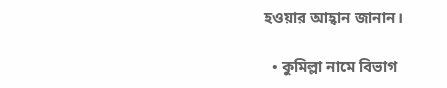হওয়ার আহ্বান জানান।

  • কুমিল্লা নামে বিভাগ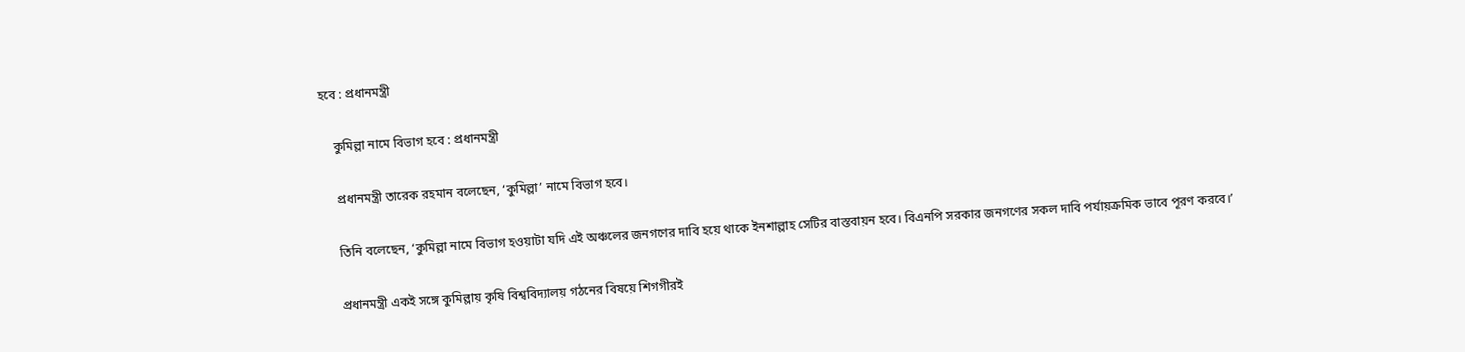হবে : প্রধানমন্ত্রী

    কুমিল্লা নামে বিভাগ হবে : প্রধানমন্ত্রী

    প্রধানমন্ত্রী তারেক রহমান বলেছেন, ‘কুমিল্লা’ নামে বিভাগ হবে।

    তিনি বলেছেন, ‘কুমিল্লা নামে বিভাগ হওয়াটা যদি এই অঞ্চলের জনগণের দাবি হয়ে থাকে ইনশাল্লাহ সেটির বাস্তবায়ন হবে। বিএনপি সরকার জনগণের সকল দাবি পর্যায়ক্রমিক ভাবে পূরণ করবে।’

    প্রধানমন্ত্রী একই সঙ্গে কুমিল্লায় কৃষি বিশ্ববিদ্যালয় গঠনের বিষয়ে শিগগীরই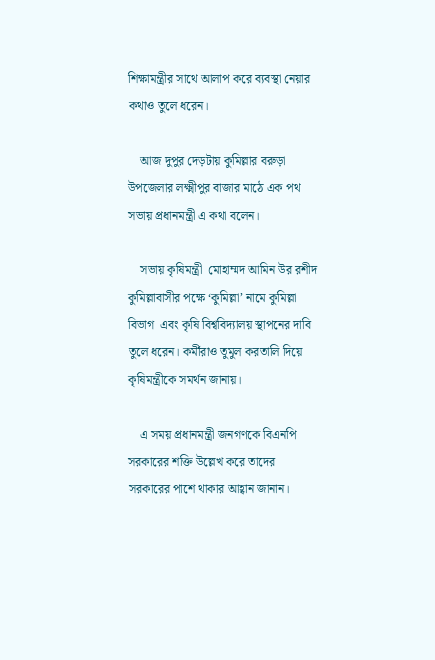শিক্ষামন্ত্রীর সাথে আলাপ করে ব্যবস্থা নেয়ার কথাও তুলে ধরেন।

    আজ দুপুর দেড়টায় কুমিল্লার বরুড়া উপজেলার লক্ষ্মীপুর বাজার মাঠে এক পথ সভায় প্রধানমন্ত্রী এ কথা বলেন।

    সভায় কৃষিমন্ত্রী  মোহাম্মদ আমিন উর রশীদ কুমিল্লাবাসীর পক্ষে ‘কুমিল্লা’ নামে কুমিল্লা বিভাগ  এবং কৃষি বিশ্ববিদ্যালয় স্থাপনের দাবি তুলে ধরেন। কর্মীরাও তুমুল করতালি দিয়ে কৃষিমন্ত্রীকে সমর্থন জানায়।

    এ সময় প্রধানমন্ত্রী জনগণকে বিএনপি সরকারের শক্তি উল্লেখ করে তাদের সরকারের পাশে থাকার আহ্বান জানান।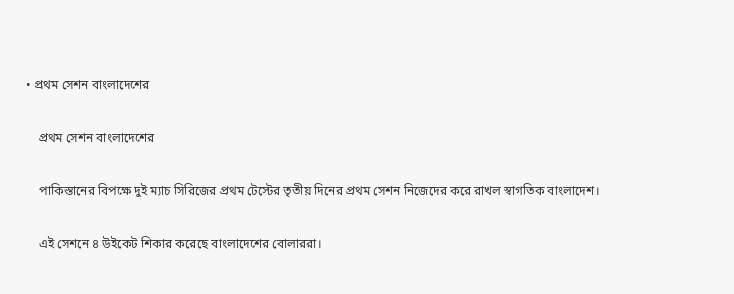• প্রথম সেশন বাংলাদেশের

    প্রথম সেশন বাংলাদেশের

    পাকিস্তানের বিপক্ষে দুই ম্যাচ সিরিজের প্রথম টেস্টের তৃতীয় দিনের প্রথম সেশন নিজেদের করে রাখল স্বাগতিক বাংলাদেশ।

    এই সেশনে ৪ উইকেট শিকার করেছে বাংলাদেশের বোলাররা।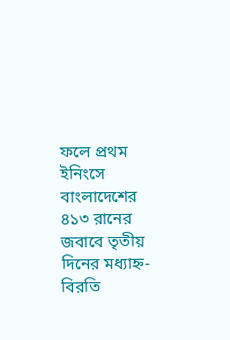ফলে প্রথম ইনিংসে বাংলাদেশের ৪১৩ রানের জবাবে তৃতীয় দিনের মধ্যাহ্ন-বিরতি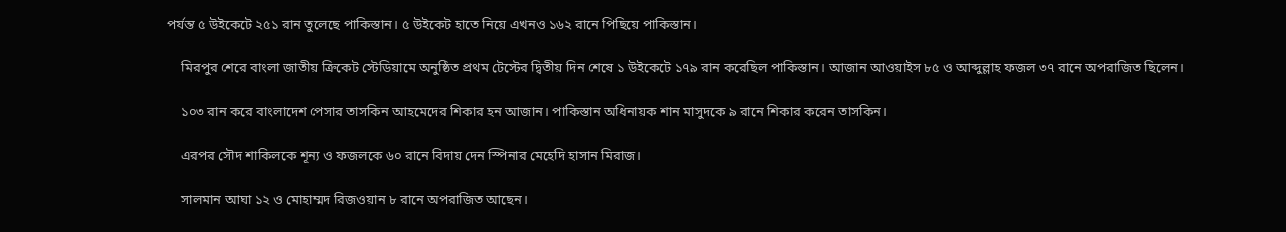পর্যন্ত ৫ উইকেটে ২৫১ রান তুলেছে পাকিস্তান। ৫ উইকেট হাতে নিয়ে এখনও ১৬২ রানে পিছিয়ে পাকিস্তান।

    মিরপুর শেরে বাংলা জাতীয় ক্রিকেট স্টেডিয়ামে অনুষ্ঠিত প্রথম টেস্টের দ্বিতীয় দিন শেষে ১ উইকেটে ১৭৯ রান করেছিল পাকিস্তান। আজান আওয়াইস ৮৫ ও আব্দুল্লাহ ফজল ৩৭ রানে অপরাজিত ছিলেন।

    ১০৩ রান করে বাংলাদেশ পেসার তাসকিন আহমেদের শিকার হন আজান। পাকিস্তান অধিনায়ক শান মাসুদকে ৯ রানে শিকার করেন তাসকিন।

    এরপর সৌদ শাকিলকে শূন্য ও ফজলকে ৬০ রানে বিদায় দেন স্পিনার মেহেদি হাসান মিরাজ।

    সালমান আঘা ১২ ও মোহাম্মদ রিজওয়ান ৮ রানে অপরাজিত আছেন।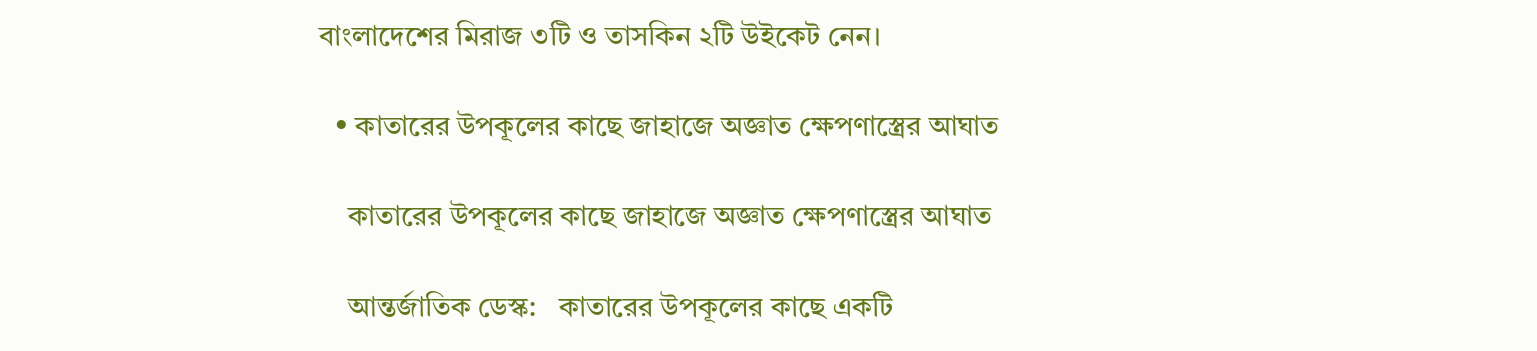বাংলাদেশের মিরাজ ৩টি ও তাসকিন ২টি উইকেট নেন।

  • কাতারের উপকূলের কাছে জাহাজে অজ্ঞাত ক্ষেপণাস্ত্রের আঘাত

    কাতারের উপকূলের কাছে জাহাজে অজ্ঞাত ক্ষেপণাস্ত্রের আঘাত

    আন্তর্জাতিক ডেস্ক:   কাতারের উপকূলের কাছে একটি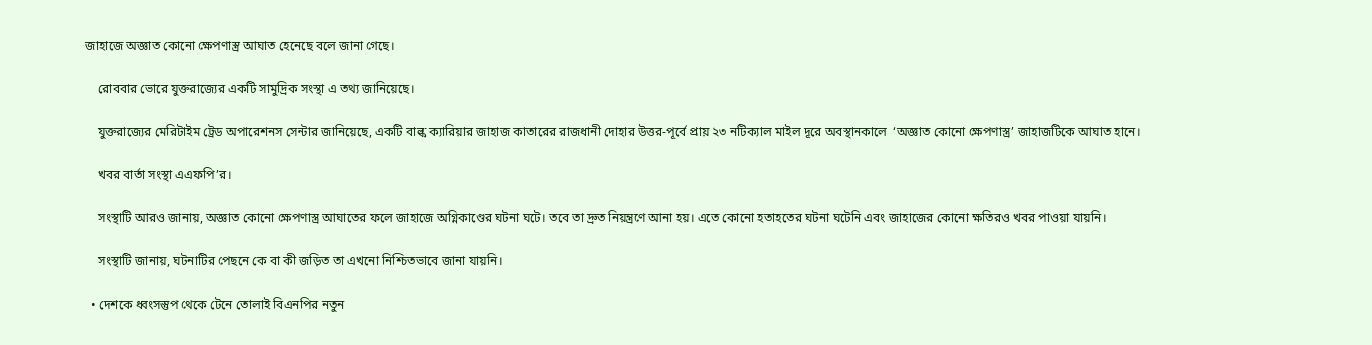জাহাজে অজ্ঞাত কোনো ক্ষেপণাস্ত্র আঘাত হেনেছে বলে জানা গেছে।

    রোববার ভোরে যুক্তরাজ্যের একটি সামুদ্রিক সংস্থা এ তথ্য জানিয়েছে।

    যুক্তরাজ্যের মেরিটাইম ট্রেড অপারেশনস সেন্টার জানিয়েছে, একটি বাল্ক ক্যারিয়ার জাহাজ কাতারের রাজধানী দোহার উত্তর-পূর্বে প্রায় ২৩ নটিক্যাল মাইল দূরে অবস্থানকালে  ‘অজ্ঞাত কোনো ক্ষেপণাস্ত্র’ জাহাজটিকে আঘাত হানে।

    খবর বার্তা সংস্থা এএফপি’র।

    সংস্থাটি আরও জানায়, অজ্ঞাত কোনো ক্ষেপণাস্ত্র আঘাতের ফলে জাহাজে অগ্নিকাণ্ডের ঘটনা ঘটে। তবে তা দ্রুত নিয়ন্ত্রণে আনা হয়। এতে কোনো হতাহতের ঘটনা ঘটেনি এবং জাহাজের কোনো ক্ষতিরও খবর পাওয়া যায়নি।

    সংস্থাটি জানায়, ঘটনাটির পেছনে কে বা কী জড়িত তা এখনো নিশ্চিতভাবে জানা যায়নি।

  • দেশকে ধ্বংসস্তুপ থেকে টেনে তোলাই বিএনপির নতুন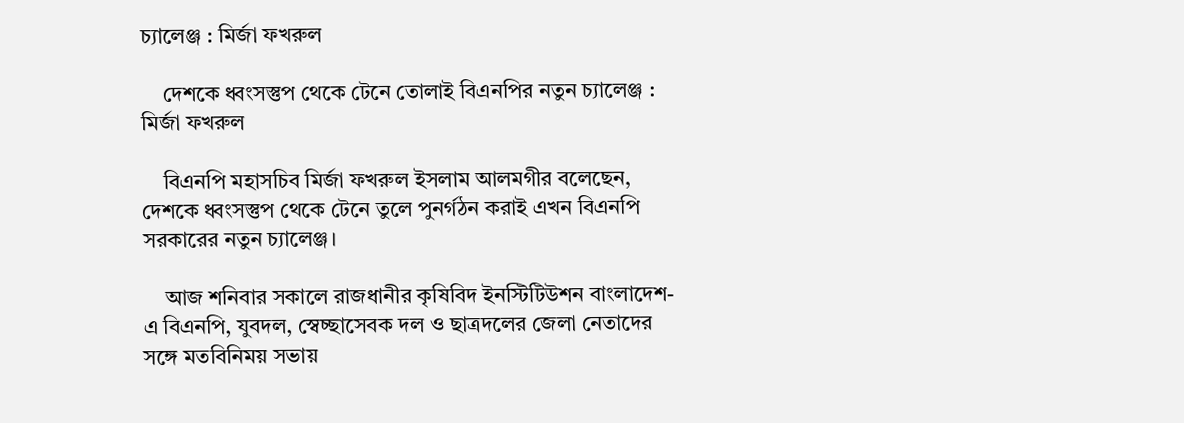চ্যালেঞ্জ : মির্জা ফখরুল

    দেশকে ধ্বংসস্তুপ থেকে টেনে তোলাই বিএনপির নতুন চ্যালেঞ্জ : মির্জা ফখরুল

    বিএনপি মহাসচিব মির্জা ফখরুল ইসলাম আলমগীর বলেছেন, দেশকে ধ্বংসস্তুপ থেকে টেনে তুলে পুনর্গঠন করাই এখন বিএনপি সরকারের নতুন চ্যালেঞ্জ।

    আজ শনিবার সকালে রাজধানীর কৃষিবিদ ইনস্টিটিউশন বাংলাদেশ-এ বিএনপি, যুবদল, স্বেচ্ছাসেবক দল ও ছাত্রদলের জেলা নেতাদের সঙ্গে মতবিনিময় সভায়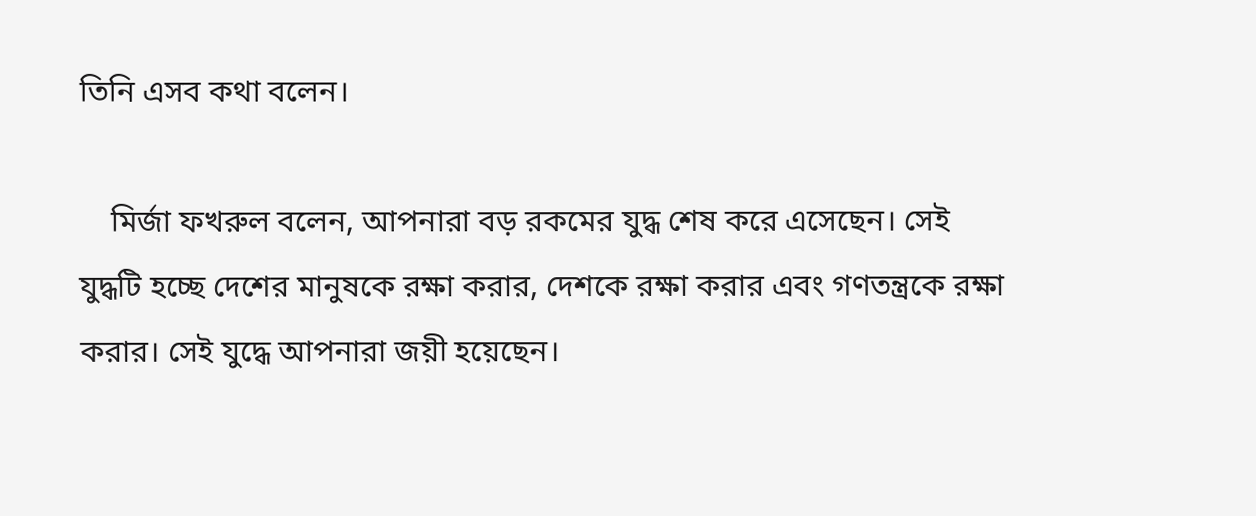তিনি এসব কথা বলেন।

    মির্জা ফখরুল বলেন, আপনারা বড় রকমের যুদ্ধ শেষ করে এসেছেন। সেই যুদ্ধটি হচ্ছে দেশের মানুষকে রক্ষা করার, দেশকে রক্ষা করার এবং গণতন্ত্রকে রক্ষা করার। সেই যুদ্ধে আপনারা জয়ী হয়েছেন।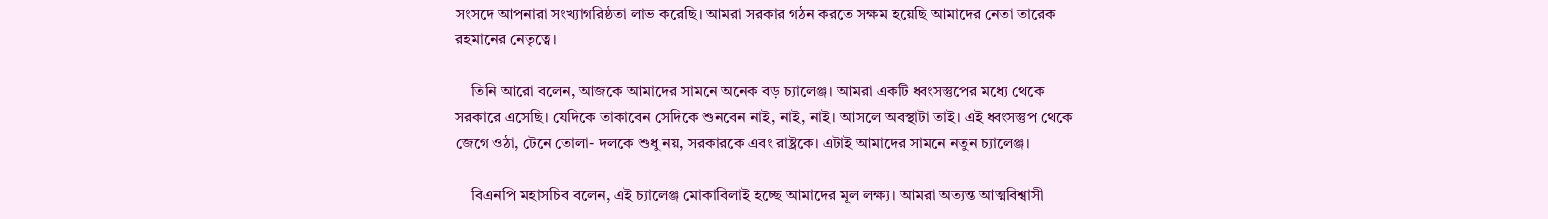সংসদে আপনারা সংখ্যাগরিষ্ঠতা লাভ করেছি। আমরা সরকার গঠন করতে সক্ষম হয়েছি আমাদের নেতা তারেক রহমানের নেতৃত্বে।

    তিনি আরো বলেন, আজকে আমাদের সামনে অনেক বড় চ্যালেঞ্জ। আমরা একটি ধ্বংসস্তুপের মধ্যে থেকে সরকারে এসেছি। যেদিকে তাকাবেন সেদিকে শুনবেন নাই, নাই, নাই। আসলে অবস্থাটা তাই। এই ধ্বংসস্তুপ থেকে জেগে ওঠা, টেনে তোলা- দলকে শুধু নয়, সরকারকে এবং রাষ্ট্রকে। এটাই আমাদের সামনে নতুন চ্যালেঞ্জ।

    বিএনপি মহাসচিব বলেন, এই চ্যালেঞ্জ মোকাবিলাই হচ্ছে আমাদের মূল লক্ষ্য। আমরা অত্যন্ত আত্মবিশ্বাসী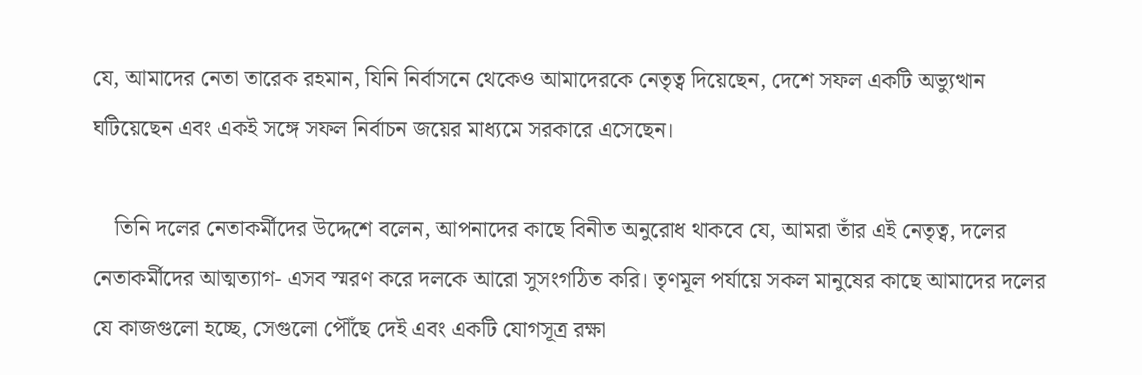যে, আমাদের নেতা তারেক রহমান, যিনি নির্বাসনে থেকেও আমাদেরকে নেতৃত্ব দিয়েছেন, দেশে সফল একটি অভ্যুত্থান ঘটিয়েছেন এবং একই সঙ্গে সফল নির্বাচন জয়ের মাধ্যমে সরকারে এসেছেন।

    তিনি দলের নেতাকর্মীদের উদ্দেশে বলেন, আপনাদের কাছে বিনীত অনুরোধ থাকবে যে, আমরা তাঁর এই নেতৃত্ব, দলের নেতাকর্মীদের আত্মত্যাগ- এসব স্মরণ করে দলকে আরো সুসংগঠিত করি। তৃণমূল পর্যায়ে সকল মানুষের কাছে আমাদের দলের যে কাজগুলো হচ্ছে, সেগুলো পৌঁছে দেই এবং একটি যোগসূত্র রক্ষা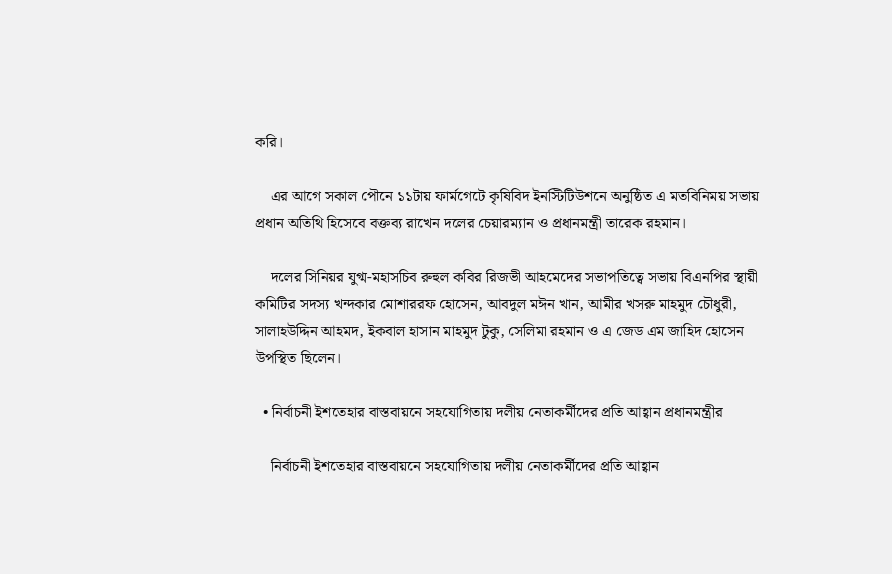করি।

    এর আগে সকাল পৌনে ১১টায় ফার্মগেটে কৃষিবিদ ইনস্টিটিউশনে অনুষ্ঠিত এ মতবিনিময় সভায় প্রধান অতিথি হিসেবে বক্তব্য রাখেন দলের চেয়ারম্যান ও প্রধানমন্ত্রী তারেক রহমান।

    দলের সিনিয়র যুগ্ম-মহাসচিব রুহুল কবির রিজভী আহমেদের সভাপতিত্বে সভায় বিএনপির স্থায়ী কমিটির সদস্য খন্দকার মোশাররফ হোসেন, আবদুল মঈন খান, আমীর খসরু মাহমুদ চৌধুরী, সালাহউদ্দিন আহমদ, ইকবাল হাসান মাহমুদ টুকু, সেলিমা রহমান ও এ জেড এম জাহিদ হোসেন উপস্থিত ছিলেন।

  • নির্বাচনী ইশতেহার বাস্তবায়নে সহযোগিতায় দলীয় নেতাকর্মীদের প্রতি আহ্বান প্রধানমন্ত্রীর

    নির্বাচনী ইশতেহার বাস্তবায়নে সহযোগিতায় দলীয় নেতাকর্মীদের প্রতি আহ্বান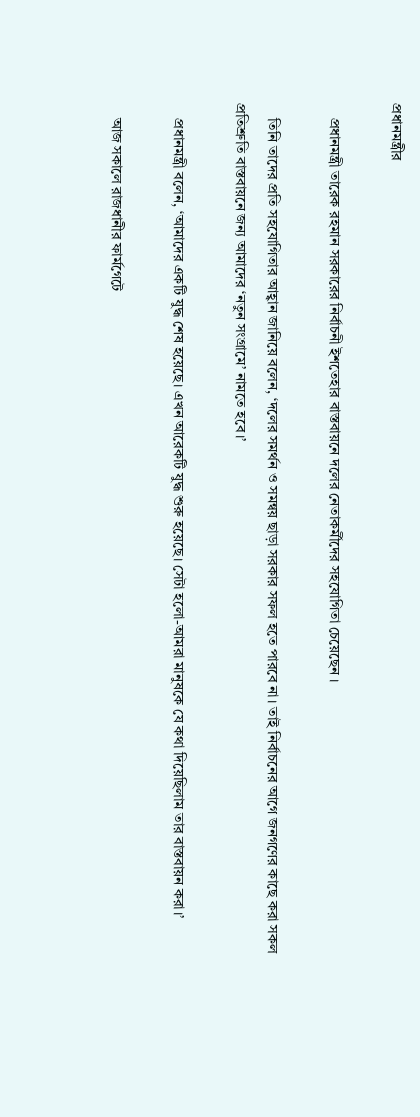প্রধানমন্ত্রীর

    প্রধানমন্ত্রী তারেক রহমান সরকারের নির্বাচনী ইশতেহার বাস্তবায়নে দলের নেতাকর্মীদের সহযোগিতা চেয়েছেন ।

    তিনি তাদের প্রতি সহযোগিতার আহ্বান জানিয়ে বলেন, ‘দলের সমর্থন ও সমন্বয় ছাড়া সরকার সফল হতে পারবে না। তাই নির্বাচনের আগে জনগণের কাছে করা সকল প্রতিশ্রুতি বাস্তবায়নে জন্য আমাদের ‘নতুন সংগ্রামে’ নামতে হবে।’

    প্রধানমন্ত্রী বলেন, ‘আমাদের একটি যুদ্ধ শেষ হয়েছে। এখন আরেকটি যুদ্ধ শুরু হয়েছে। সেটা হলো-আমরা মানুষকে যে কথা দিয়েছিলাম তার বাস্তবায়ন করা।’

    আজ সকালে রাজধানীর ফার্মগেটে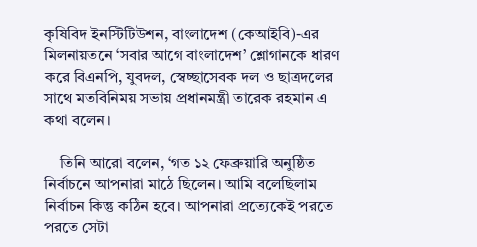কৃষিবিদ ইনস্টিটিউশন, বাংলাদেশ (কেআইবি)-এর মিলনায়তনে ‘সবার আগে বাংলাদেশ’ শ্লোগানকে ধারণ করে বিএনপি, যুবদল, স্বেচ্ছাসেবক দল ও ছাত্রদলের সাথে মতবিনিময় সভায় প্রধানমন্ত্রী তারেক রহমান এ কথা বলেন।

    তিনি আরো বলেন, ‘গত ১২ ফেব্রুয়ারি অনুষ্ঠিত নির্বাচনে আপনারা মাঠে ছিলেন। আমি বলেছিলাম নির্বাচন কিন্তু কঠিন হবে। আপনারা প্রত্যেকেই পরতে পরতে সেটা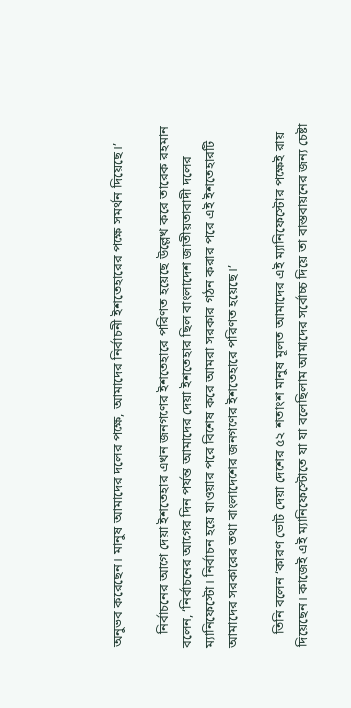অনুভব করেছেন। মানুষ আমাদের দলের পক্ষে, আমাদের নির্বাচনী ইশতেহারের পক্ষে সমর্থন দিয়েছে।’

    নির্বাচনের আগে দেয়া ইশতেহার এখন জনগণের ইশতেহারে পরিণত হয়েছে উল্লেখ করে তারেক রহমান বলেন, ‘নির্বাচনের আগের দিন পর্যন্ত আমাদের দেয়া ইশতেহার ছিল বাংলাদেশ জাতীয়তাবাদী দলের ম্যানিফেস্টো। নির্বাচন হয়ে যাওয়ার পরে বিশেষ করে আমরা সরকার গঠন করার পরে এই ইশতেহারটি আমাদের সরকারের তথা বাংলাদেশের জনগণের ইশতেহারে পরিণত হয়েছে।’

    তিনি বলেন ‘কারণ ভোট দেয়া দেশের ৫২ শতাংশ মানুষ মূলত আমাদের এই ম্যানিফেস্টোর পক্ষেই রায় দিয়েছেন। কাজেই এই ম্যানিফেস্টোতে যা যা বলেছিলাম আমাদের সর্বোচ্চ দিয়ে তা বাস্তবায়নের জন্য চেষ্টা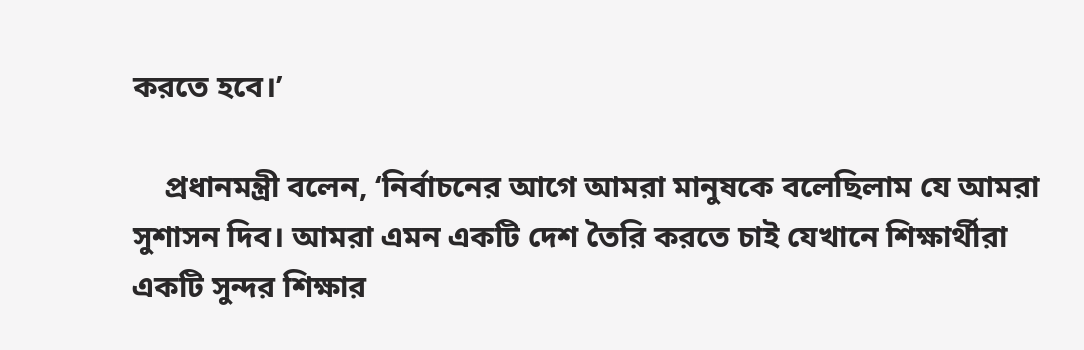করতে হবে।’

    প্রধানমন্ত্রী বলেন, ‘নির্বাচনের আগে আমরা মানুষকে বলেছিলাম যে আমরা সুশাসন দিব। আমরা এমন একটি দেশ তৈরি করতে চাই যেখানে শিক্ষার্থীরা একটি সুন্দর শিক্ষার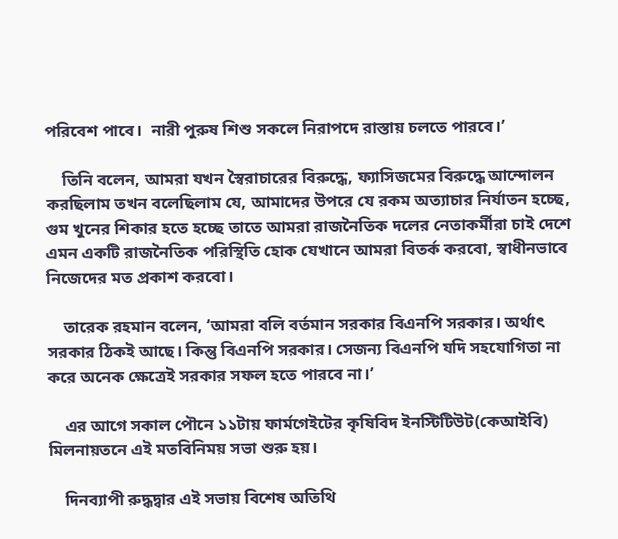পরিবেশ পাবে।  নারী পুরুষ শিশু সকলে নিরাপদে রাস্তায় চলতে পারবে।’

    তিনি বলেন, আমরা যখন স্বৈরাচারের বিরুদ্ধে, ফ্যাসিজমের বিরুদ্ধে আন্দোলন করছিলাম তখন বলেছিলাম যে, আমাদের উপরে যে রকম অত্যাচার নির্যাতন হচ্ছে, গুম খুনের শিকার হতে হচ্ছে তাতে আমরা রাজনৈতিক দলের নেতাকর্মীরা চাই দেশে এমন একটি রাজনৈতিক পরিস্থিতি হোক যেখানে আমরা বিতর্ক করবো, স্বাধীনভাবে নিজেদের মত প্রকাশ করবো।

    তারেক রহমান বলেন, ‘আমরা বলি বর্তমান সরকার বিএনপি সরকার। অর্থাৎ সরকার ঠিকই আছে। কিন্তু বিএনপি সরকার। সেজন্য বিএনপি যদি সহযোগিতা না করে অনেক ক্ষেত্রেই সরকার সফল হতে পারবে না।’

    এর আগে সকাল পৌনে ১১টায় ফার্মগেইটের কৃষিবিদ ইনস্টিটিউট(কেআইবি) মিলনায়তনে এই মতবিনিময় সভা শুরু হয়।

    দিনব্যাপী রুদ্ধদ্বার এই সভায় বিশেষ অতিথি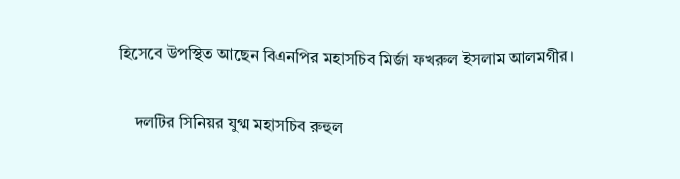হিসেবে উপস্থিত আছেন বিএনপির মহাসচিব মির্জা ফখরুল ইসলাম আলমগীর।

    দলটির সিনিয়র যুগ্ম মহাসচিব রুহুল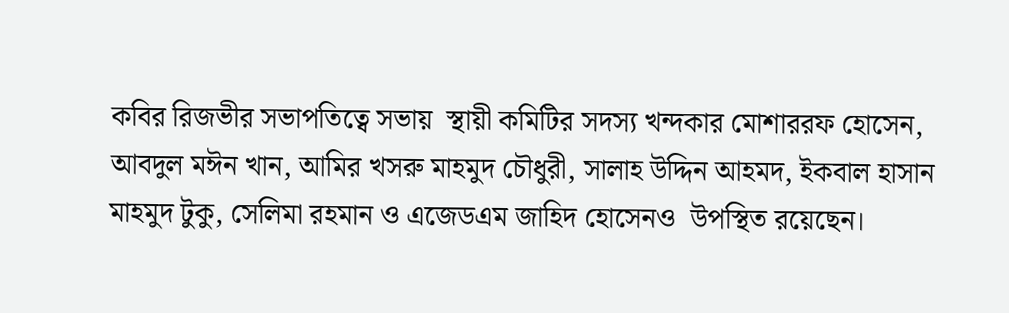কবির রিজভীর সভাপতিত্বে সভায়  স্থায়ী কমিটির সদস্য খন্দকার মোশাররফ হোসেন, আবদুল মঈন খান, আমির খসরু মাহমুদ চৌধুরী, সালাহ উদ্দিন আহমদ, ইকবাল হাসান মাহমুদ টুকু, সেলিমা রহমান ও এজেডএম জাহিদ হোসেনও  উপস্থিত রয়েছেন।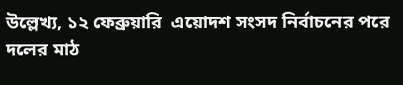উল্লেখ্য, ১২ ফেব্রুয়ারি  এয়োদশ সংসদ নির্বাচনের পরে দলের মাঠ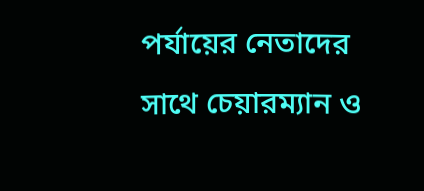পর্যায়ের নেতাদের সাথে চেয়ারম্যান ও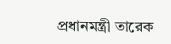প্রধানমন্ত্রী তারেক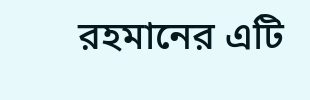রহমানের এটি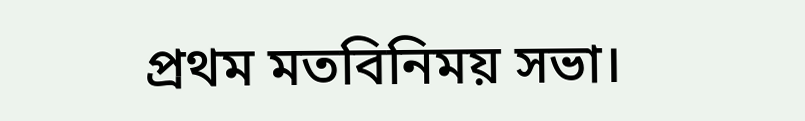প্রথম মতবিনিময় সভা।